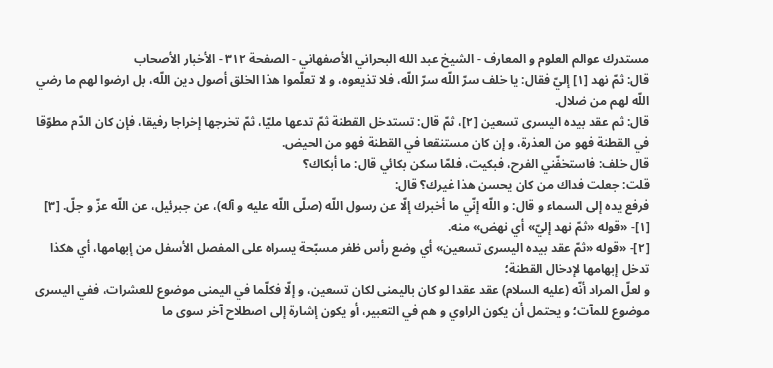مستدرك عوالم العلوم و المعارف - الشيخ عبد الله البحراني الأصفهاني - الصفحة ٣١٢ - الأخبار الأصحاب
قال: ثمّ نهد [١] إليّ فقال: يا خلف سرّ اللّه سرّ اللّه، فلا تذيعوه، و لا تعلّموا هذا الخلق أصول دين اللّه، بل ارضوا لهم ما رضي اللّه لهم من ضلال.
قال: ثم عقد بيده اليسرى تسعين [٢]، ثمّ قال: تستدخل القطنة ثمّ تدعها مليّا، ثمّ تخرجها إخراجا رفيقا، فإن كان الدّم مطوّقا في القطنة فهو من العذرة، و إن كان مستنقعا في القطنة فهو من الحيض.
قال خلف: فاستخفّني الفرح، فبكيت، فلمّا سكن بكائي قال: ما أبكاك؟
قلت: جعلت فداك من كان يحسن هذا غيرك؟ قال:
فرفع يده إلى السماء و قال: و اللّه إنّي ما أخبرك إلّا عن رسول اللّه (صلّى اللّه عليه و آله)، عن جبرئيل، عن اللّه عزّ و جلّ. [٣]
[١]- «قوله «ثمّ نهد إليّ» أي نهض» منه.
[٢]- «قوله «ثمّ عقد بيده اليسرى تسعين» أي وضع رأس ظفر مسبّحة يسراه على المفصل الأسفل من إبهامها، أي هكذا تدخل إبهامها لإدخال القطنة؛
و لعلّ المراد أنّه (عليه السلام) عقد عقدا لو كان باليمنى لكان تسعين، و إلّا فكلّما في اليمنى موضوع للعشرات، ففي اليسرى موضوع للمآت؛ و يحتمل أن يكون الراوي و هم في التعبير، أو يكون إشارة إلى اصطلاح آخر سوى ما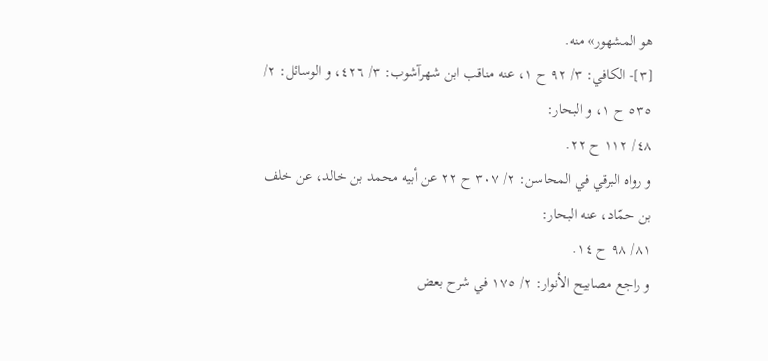هو المشهور» منه.
[٣]- الكافي: ٣/ ٩٢ ح ١، عنه مناقب ابن شهرآشوب: ٣/ ٤٢٦، و الوسائل: ٢/ ٥٣٥ ح ١، و البحار:
٤٨/ ١١٢ ح ٢٢.
و رواه البرقي في المحاسن: ٢/ ٣٠٧ ح ٢٢ عن أبيه محمد بن خالد، عن خلف بن حمّاد، عنه البحار:
٨١/ ٩٨ ح ١٤.
و راجع مصابيح الأنوار: ٢/ ١٧٥ في شرح بعض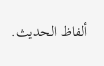ألفاظ الحديث.